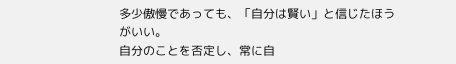多少傲慢であっても、「自分は賢い」と信じたほうがいい。
自分のことを否定し、常に自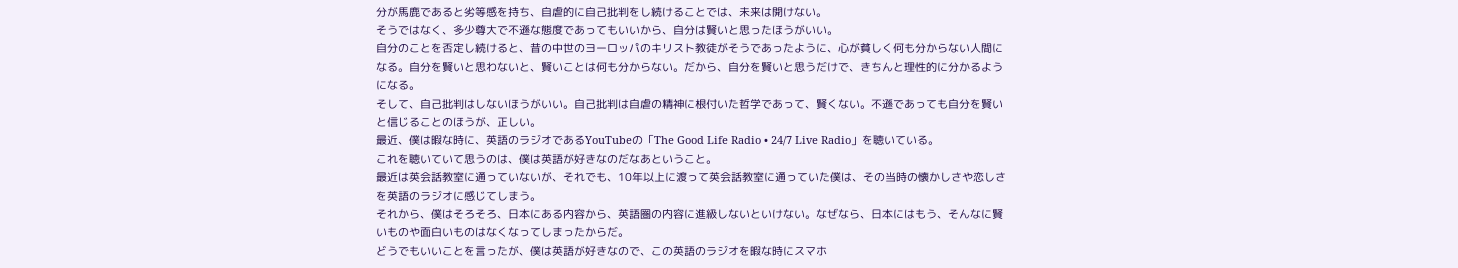分が馬鹿であると劣等感を持ち、自虐的に自己批判をし続けることでは、未来は開けない。
そうではなく、多少尊大で不遜な態度であってもいいから、自分は賢いと思ったほうがいい。
自分のことを否定し続けると、昔の中世のヨーロッパのキリスト教徒がそうであったように、心が貧しく何も分からない人間になる。自分を賢いと思わないと、賢いことは何も分からない。だから、自分を賢いと思うだけで、きちんと理性的に分かるようになる。
そして、自己批判はしないほうがいい。自己批判は自虐の精神に根付いた哲学であって、賢くない。不遜であっても自分を賢いと信じることのほうが、正しい。
最近、僕は暇な時に、英語のラジオであるYouTubeの「The Good Life Radio • 24/7 Live Radio」を聴いている。
これを聴いていて思うのは、僕は英語が好きなのだなあということ。
最近は英会話教室に通っていないが、それでも、10年以上に渡って英会話教室に通っていた僕は、その当時の懐かしさや恋しさを英語のラジオに感じてしまう。
それから、僕はそろそろ、日本にある内容から、英語圏の内容に進級しないといけない。なぜなら、日本にはもう、そんなに賢いものや面白いものはなくなってしまったからだ。
どうでもいいことを言ったが、僕は英語が好きなので、この英語のラジオを暇な時にスマホ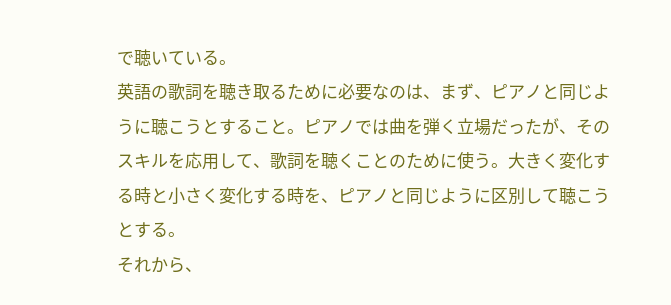で聴いている。
英語の歌詞を聴き取るために必要なのは、まず、ピアノと同じように聴こうとすること。ピアノでは曲を弾く立場だったが、そのスキルを応用して、歌詞を聴くことのために使う。大きく変化する時と小さく変化する時を、ピアノと同じように区別して聴こうとする。
それから、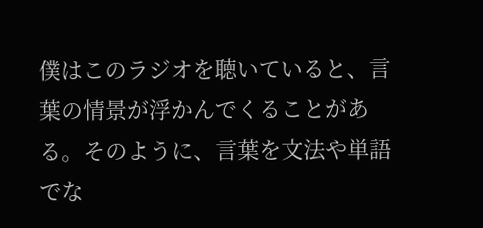僕はこのラジオを聴いていると、言葉の情景が浮かんでくることがある。そのように、言葉を文法や単語でな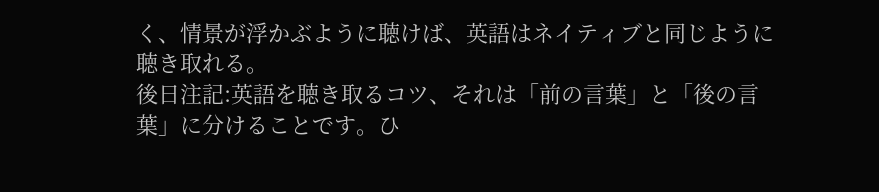く、情景が浮かぶように聴けば、英語はネイティブと同じように聴き取れる。
後日注記:英語を聴き取るコツ、それは「前の言葉」と「後の言葉」に分けることです。ひ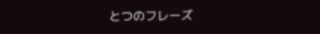とつのフレーズ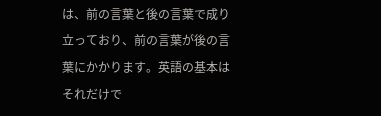は、前の言葉と後の言葉で成り立っており、前の言葉が後の言葉にかかります。英語の基本はそれだけで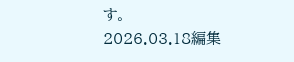す。
2026.03.18編集